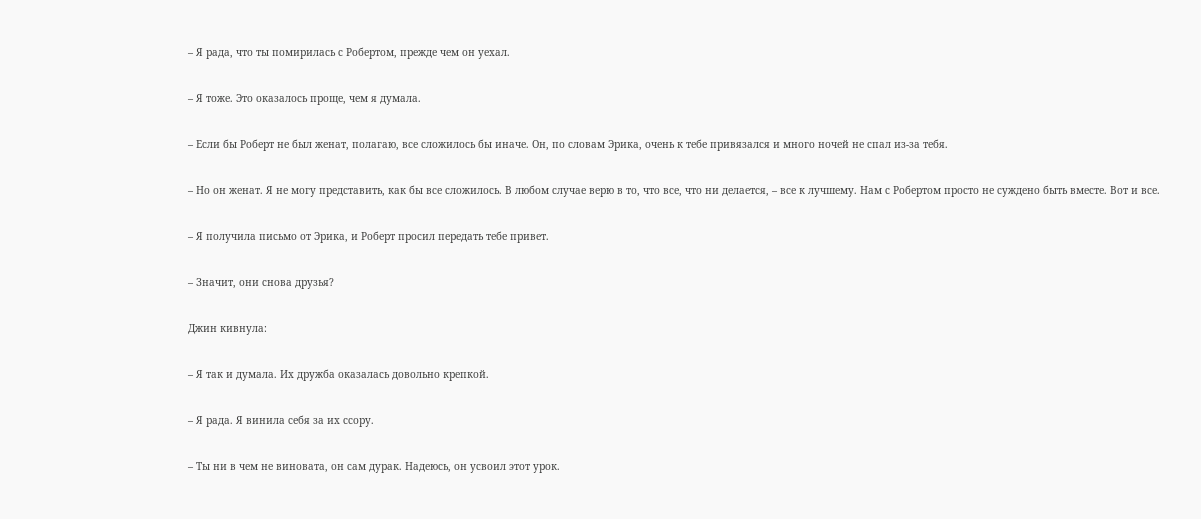– Я рада, что ты помирилась с Робертом, прежде чем он уехал.

– Я тоже. Это оказалось проще, чем я думала.

– Если бы Роберт не был женат, полагаю, все сложилось бы иначе. Он, по словам Эрика, очень к тебе привязался и много ночей не спал из-за тебя.

– Но он женат. Я не могу представить, как бы все сложилось. В любом случае верю в то, что все, что ни делается, – все к лучшему. Нам с Робертом просто не суждено быть вместе. Вот и все.

– Я получила письмо от Эрика, и Роберт просил передать тебе привет.

– Значит, они снова друзья?

Джин кивнула:

– Я так и думала. Их дружба оказалась довольно крепкой.

– Я рада. Я винила себя за их ссору.

– Ты ни в чем не виновата, он сам дурак. Надеюсь, он усвоил этот урок.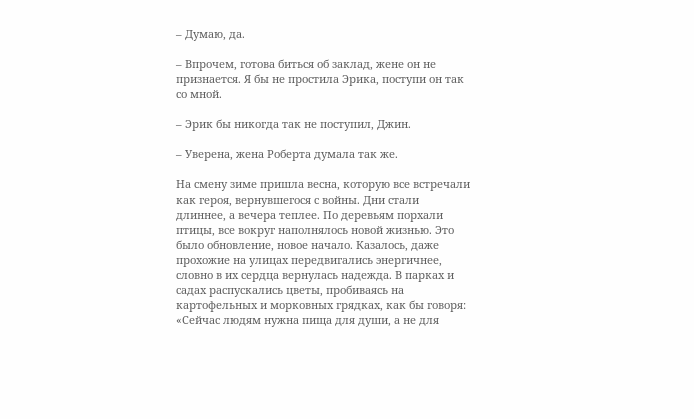– Думаю, да.

– Впрочем, готова биться об заклад, жене он не признается. Я бы не простила Эрика, поступи он так со мной.

– Эрик бы никогда так не поступил, Джин.

– Уверена, жена Роберта думала так же.

На смену зиме пришла весна, которую все встречали как героя, вернувшегося с войны. Дни стали длиннее, а вечера теплее. По деревьям порхали птицы, все вокруг наполнялось новой жизнью. Это было обновление, новое начало. Казалось, даже прохожие на улицах передвигались энергичнее, словно в их сердца вернулась надежда. В парках и садах распускались цветы, пробиваясь на картофельных и морковных грядках, как бы говоря: «Сейчас людям нужна пища для души, а не для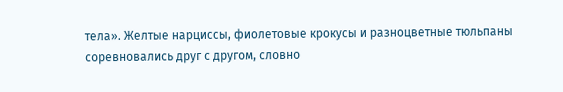тела». Желтые нарциссы, фиолетовые крокусы и разноцветные тюльпаны соревновались друг с другом, словно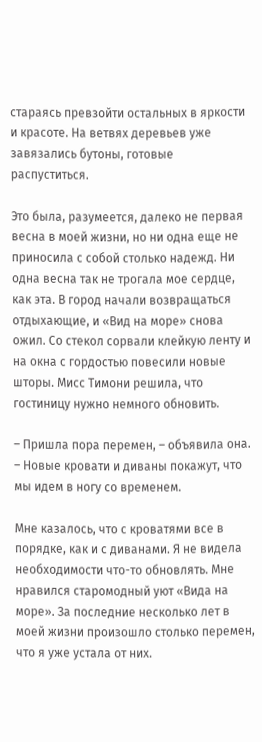стараясь превзойти остальных в яркости и красоте. На ветвях деревьев уже завязались бутоны, готовые распуститься.

Это была, разумеется, далеко не первая весна в моей жизни, но ни одна еще не приносила с собой столько надежд. Ни одна весна так не трогала мое сердце, как эта. В город начали возвращаться отдыхающие, и «Вид на море» снова ожил. Со стекол сорвали клейкую ленту и на окна с гордостью повесили новые шторы. Мисс Тимони решила, что гостиницу нужно немного обновить.

– Пришла пора перемен, – объявила она. – Новые кровати и диваны покажут, что мы идем в ногу со временем.

Мне казалось, что с кроватями все в порядке, как и с диванами. Я не видела необходимости что-то обновлять. Мне нравился старомодный уют «Вида на море». За последние несколько лет в моей жизни произошло столько перемен, что я уже устала от них.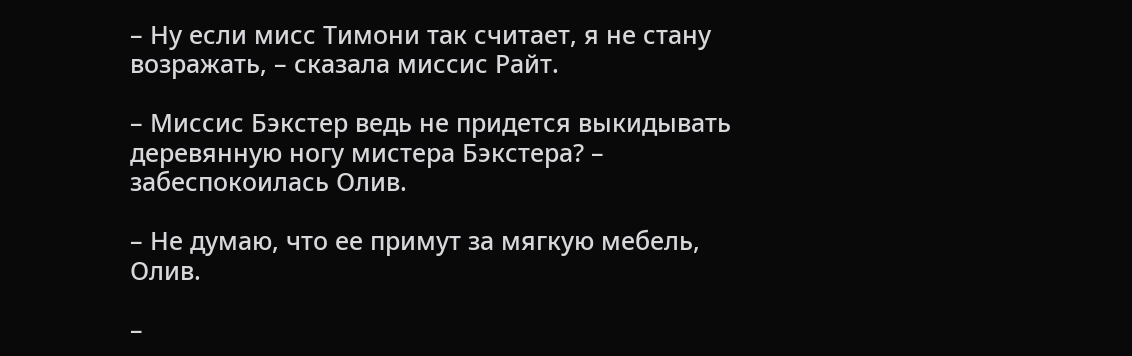– Ну если мисс Тимони так считает, я не стану возражать, – сказала миссис Райт.

– Миссис Бэкстер ведь не придется выкидывать деревянную ногу мистера Бэкстера? – забеспокоилась Олив.

– Не думаю, что ее примут за мягкую мебель, Олив.

–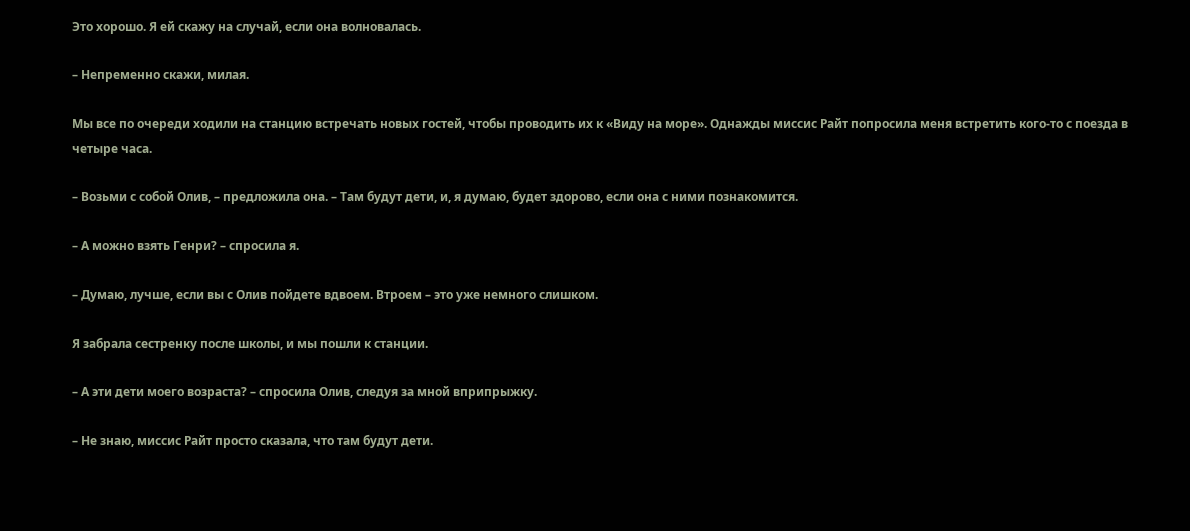Это хорошо. Я ей скажу на случай, если она волновалась.

– Непременно скажи, милая.

Мы все по очереди ходили на станцию встречать новых гостей, чтобы проводить их к «Виду на море». Однажды миссис Райт попросила меня встретить кого-то с поезда в четыре часа.

– Возьми с собой Олив, – предложила она. – Там будут дети, и, я думаю, будет здорово, если она с ними познакомится.

– А можно взять Генри? – спросила я.

– Думаю, лучше, если вы с Олив пойдете вдвоем. Втроем – это уже немного слишком.

Я забрала сестренку после школы, и мы пошли к станции.

– А эти дети моего возраста? – спросила Олив, следуя за мной вприпрыжку.

– Не знаю, миссис Райт просто сказала, что там будут дети.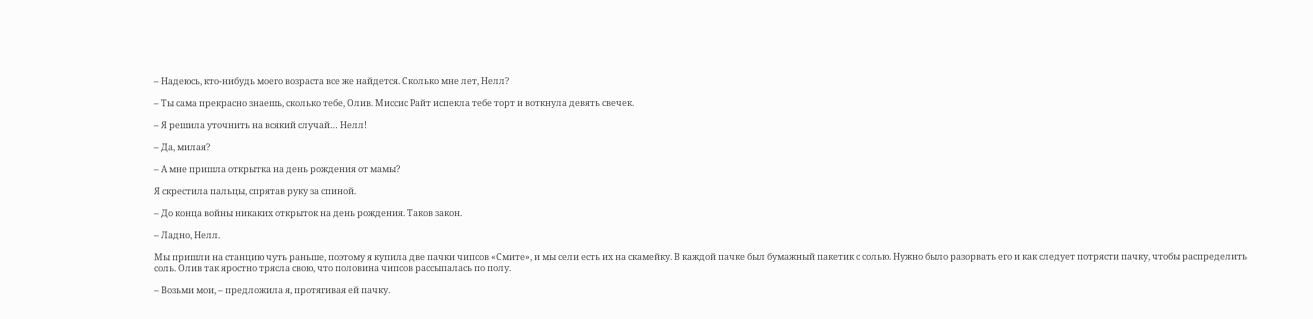– Надеюсь, кто-нибудь моего возраста все же найдется. Сколько мне лет, Нелл?

– Ты сама прекрасно знаешь, сколько тебе, Олив. Миссис Райт испекла тебе торт и воткнула девять свечек.

– Я решила уточнить на всякий случай… Нелл!

– Да, милая?

– А мне пришла открытка на день рождения от мамы?

Я скрестила пальцы, спрятав руку за спиной.

– До конца войны никаких открыток на день рождения. Таков закон.

– Ладно, Нелл.

Мы пришли на станцию чуть раньше, поэтому я купила две пачки чипсов «Смите», и мы сели есть их на скамейку. В каждой пачке был бумажный пакетик с солью. Нужно было разорвать его и как следует потрясти пачку, чтобы распределить соль. Олив так яростно трясла свою, что половина чипсов рассыпалась по полу.

– Возьми мои, – предложила я, протягивая ей пачку.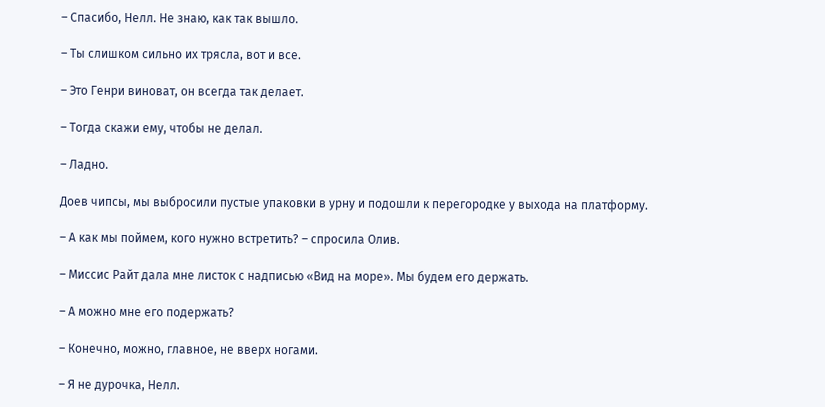– Спасибо, Нелл. Не знаю, как так вышло.

– Ты слишком сильно их трясла, вот и все.

– Это Генри виноват, он всегда так делает.

– Тогда скажи ему, чтобы не делал.

– Ладно.

Доев чипсы, мы выбросили пустые упаковки в урну и подошли к перегородке у выхода на платформу.

– А как мы поймем, кого нужно встретить? – спросила Олив.

– Миссис Райт дала мне листок с надписью «Вид на море». Мы будем его держать.

– А можно мне его подержать?

– Конечно, можно, главное, не вверх ногами.

– Я не дурочка, Нелл.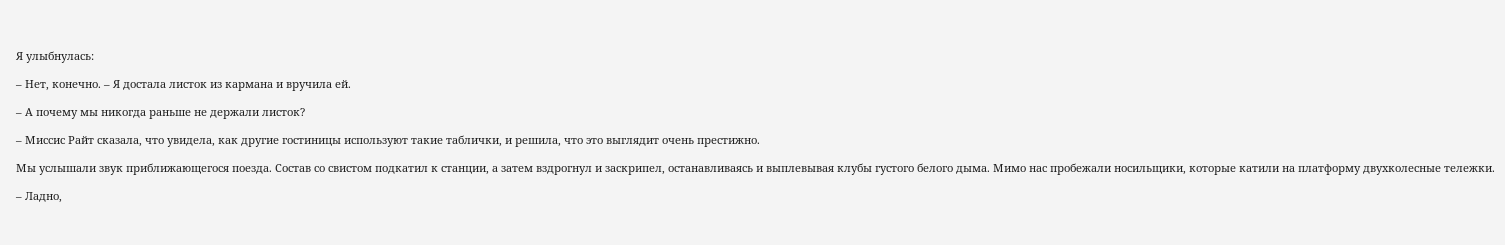Я улыбнулась:

– Нет, конечно. – Я достала листок из кармана и вручила ей.

– А почему мы никогда раньше не держали листок?

– Миссис Райт сказала, что увидела, как другие гостиницы используют такие таблички, и решила, что это выглядит очень престижно.

Мы услышали звук приближающегося поезда. Состав со свистом подкатил к станции, а затем вздрогнул и заскрипел, останавливаясь и выплевывая клубы густого белого дыма. Мимо нас пробежали носильщики, которые катили на платформу двухколесные тележки.

– Ладно,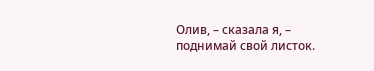Олив, – сказала я, – поднимай свой листок.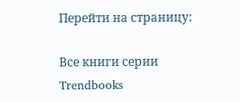Перейти на страницу:

Все книги серии Trendbooks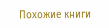Похожие книги